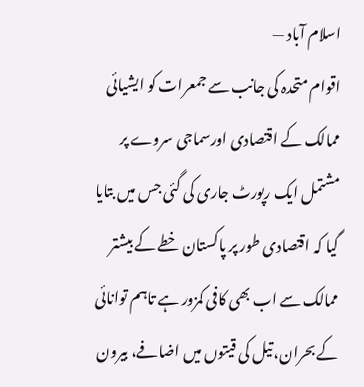اسلام آباد —
اقوام متحدہ کی جانب سے جمعرات کو ایشیائی ممالک کے اقتصادی اورسماجی سروے پر مشتمل ایک رپورٹ جاری کی گئی جس میں بتایا گیا کہ اقتصادی طور پر پاکستان خطے کے بیشتر ممالک سے اب بھی کافی کمزور ہے تاہم توانائی کے بحران، تیل کی قیتوں میں اضافے، بیرون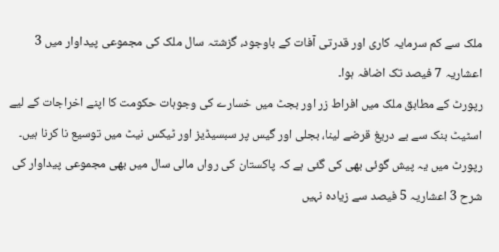ملک سے کم سرمایہ کاری اور قدرتی آفات کے باوجود، گزشتہ سال ملک کی مجموعی پیداوار میں 3 اعشاریہ 7 فیصد تک اضافہ ہوا۔
رپورٹ کے مطابق ملک میں افراط زر اور بجٹ میں خسارے کی وجوہات حکومت کا اپنے اخراجات کے لیے اسٹیٹ بنک سے بے دریغ قرضے لینا، بجلی اور گیس پر سبسیڈیز اور ٹیکس نیٹ میں توسیع نا کرنا ہیں۔ رپورٹ میں یہ پیش گوئی بھی کی گئی ہے کہ پاکستان کی رواں مالی سال میں بھی مجموعی پیداوار کی شرح 3 اعشاریہ 5 فیصد سے زیادہ نہیں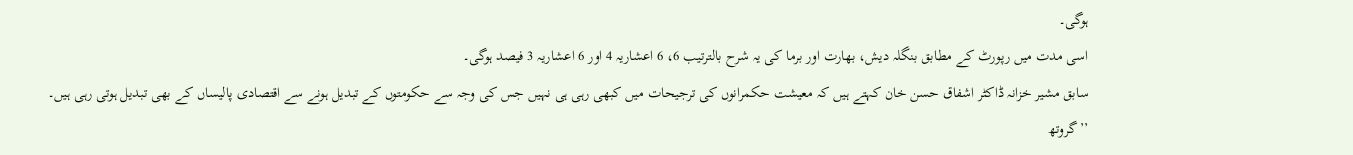ہوگی۔
اسی مدت میں رپورٹ کے مطابق بنگلہ دیش، بھارت اور برما کی یہ شرح بالترتیب 6، 6 اعشاریہ 4 اور 6 اعشاریہ 3 فیصد ہوگی۔
سابق مشیر خزانہ ڈاکٹر اشفاق حسن خان کہتے ہیں کہ معیشت حکمرانوں کی ترجیحات میں کبھی رہی ہی نہیں جس کی وجہ سے حکومتوں کے تبدیل ہونے سے اقتصادی پالیساں کے بھی تبدیل ہوتی رہی ہیں۔
’’گروتھ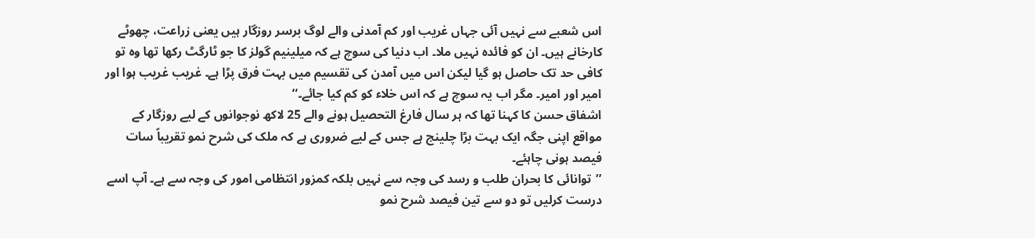اس شعبے سے نہیں آئی جہاں غریب اور کم آمدنی والے لوگ برسر روزگار ہیں یعنی زراعت، چھوٹے کارخانے ہیں۔ ان کو فائدہ نہیں ملا۔ اب دنیا کی سوچ ہے کہ میلینیم گولز کا جو ٹارگٹ رکھا تھا وہ تو کافی حد تک حاصل ہو گیا لیکن اس میں آمدن کی تقسیم میں بہت فرق پڑا ہے۔ غریب غریب ہوا اور امیر اور امیر۔ مگر اب یہ سوچ ہے کہ اس خلاء کو کم کیا جائے۔‘‘
اشفاق حسن کا کہنا تھا کہ ہر سال فارغ التحصیل ہونے والے 25 لاکھ نوجوانوں کے لیے روزگار کے مواقع اپنی جگہ ایک بہت بڑا چلینج ہے جس کے لیے ضروری ہے کہ ملک کی شرح نمو تقریباً سات فیصد ہونی چاہئے۔
’’توانائی کا بحران طلب و رسد کی وجہ سے نہیں بلکہ کمزور انتظامی امور کی وجہ سے ہے۔ آپ اسے درست کرلیں تو دو سے تین فیصد شرح نمو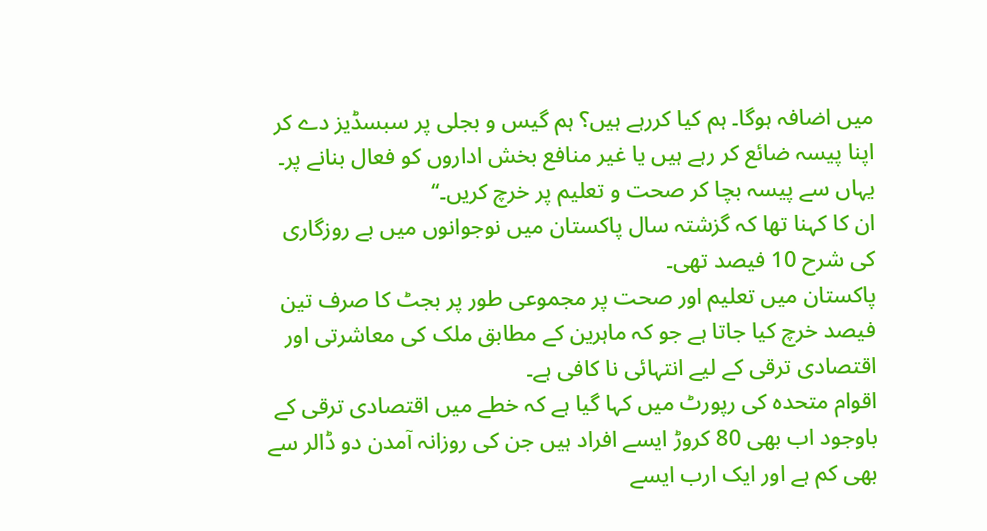میں اضافہ ہوگا۔ ہم کیا کررہے ہیں؟ ہم گیس و بجلی پر سبسڈیز دے کر اپنا پیسہ ضائع کر رہے ہیں یا غیر منافع بخش اداروں کو فعال بنانے پر۔ یہاں سے پیسہ بچا کر صحت و تعلیم پر خرچ کریں۔‘‘
ان کا کہنا تھا کہ گزشتہ سال پاکستان میں نوجوانوں میں بے روزگاری کی شرح 10 فیصد تھی۔
پاکستان میں تعلیم اور صحت پر مجموعی طور پر بجٹ کا صرف تین فیصد خرچ کیا جاتا ہے جو کہ ماہرین کے مطابق ملک کی معاشرتی اور اقتصادی ترقی کے لیے انتہائی نا کافی ہے۔
اقوام متحدہ کی رپورٹ میں کہا گیا ہے کہ خطے میں اقتصادی ترقی کے باوجود اب بھی 80 کروڑ ایسے افراد ہیں جن کی روزانہ آمدن دو ڈالر سے بھی کم ہے اور ایک ارب ایسے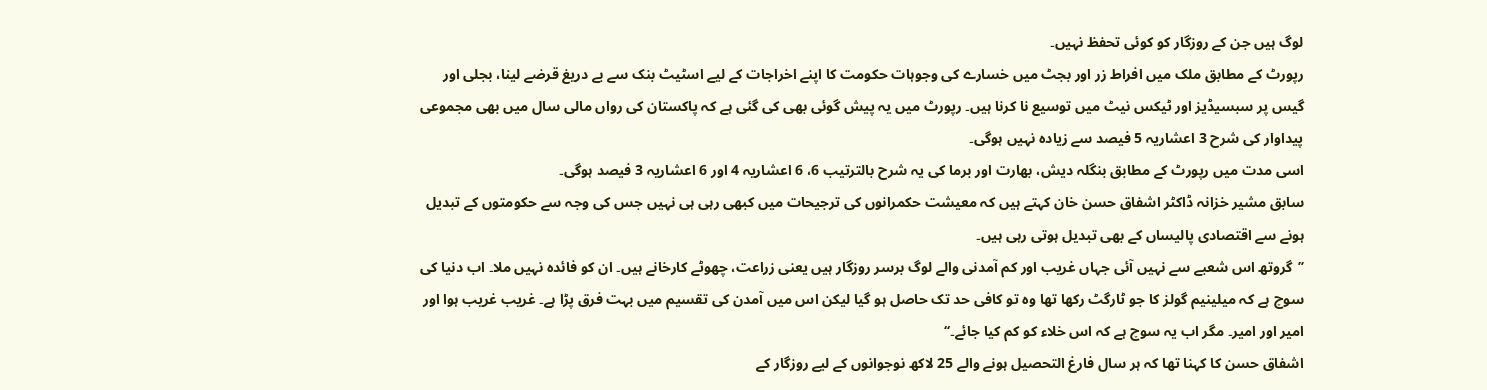لوگ ہیں جن کے روزگار کو کوئی تحفظ نہیں۔
رپورٹ کے مطابق ملک میں افراط زر اور بجٹ میں خسارے کی وجوہات حکومت کا اپنے اخراجات کے لیے اسٹیٹ بنک سے بے دریغ قرضے لینا، بجلی اور گیس پر سبسیڈیز اور ٹیکس نیٹ میں توسیع نا کرنا ہیں۔ رپورٹ میں یہ پیش گوئی بھی کی گئی ہے کہ پاکستان کی رواں مالی سال میں بھی مجموعی پیداوار کی شرح 3 اعشاریہ 5 فیصد سے زیادہ نہیں ہوگی۔
اسی مدت میں رپورٹ کے مطابق بنگلہ دیش، بھارت اور برما کی یہ شرح بالترتیب 6، 6 اعشاریہ 4 اور 6 اعشاریہ 3 فیصد ہوگی۔
سابق مشیر خزانہ ڈاکٹر اشفاق حسن خان کہتے ہیں کہ معیشت حکمرانوں کی ترجیحات میں کبھی رہی ہی نہیں جس کی وجہ سے حکومتوں کے تبدیل ہونے سے اقتصادی پالیساں کے بھی تبدیل ہوتی رہی ہیں۔
’’گروتھ اس شعبے سے نہیں آئی جہاں غریب اور کم آمدنی والے لوگ برسر روزگار ہیں یعنی زراعت، چھوٹے کارخانے ہیں۔ ان کو فائدہ نہیں ملا۔ اب دنیا کی سوچ ہے کہ میلینیم گولز کا جو ٹارگٹ رکھا تھا وہ تو کافی حد تک حاصل ہو گیا لیکن اس میں آمدن کی تقسیم میں بہت فرق پڑا ہے۔ غریب غریب ہوا اور امیر اور امیر۔ مگر اب یہ سوچ ہے کہ اس خلاء کو کم کیا جائے۔‘‘
اشفاق حسن کا کہنا تھا کہ ہر سال فارغ التحصیل ہونے والے 25 لاکھ نوجوانوں کے لیے روزگار کے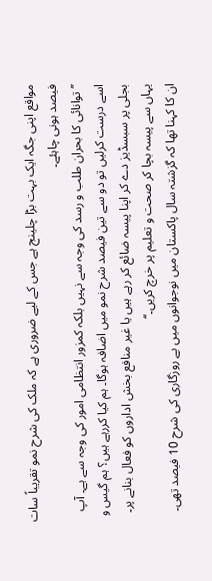مواقع اپنی جگہ ایک بہت بڑا چلینج ہے جس کے لیے ضروری ہے کہ ملک کی شرح نمو تقریباً سات فیصد ہونی چاہئے۔
’’توانائی کا بحران طلب و رسد کی وجہ سے نہیں بلکہ کمزور انتظامی امور کی وجہ سے ہے۔ آپ اسے درست کرلیں تو دو سے تین فیصد شرح نمو میں اضافہ ہوگا۔ ہم کیا کررہے ہیں؟ ہم گیس و بجلی پر سبسڈیز دے کر اپنا پیسہ ضائع کر رہے ہیں یا غیر منافع بخش اداروں کو فعال بنانے پر۔ یہاں سے پیسہ بچا کر صحت و تعلیم پر خرچ کریں۔‘‘
ان کا کہنا تھا کہ گزشتہ سال پاکستان میں نوجوانوں میں بے روزگاری کی شرح 10 فیصد تھی۔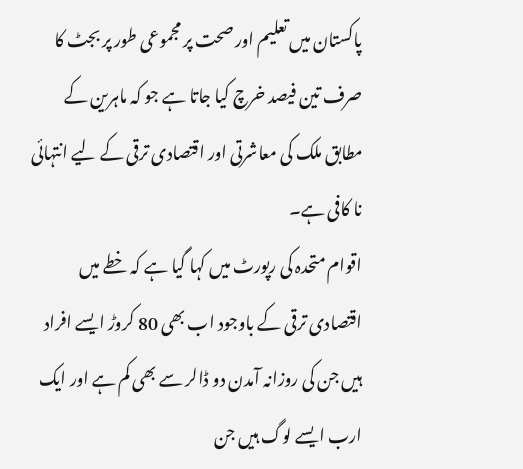پاکستان میں تعلیم اور صحت پر مجموعی طور پر بجٹ کا صرف تین فیصد خرچ کیا جاتا ہے جو کہ ماہرین کے مطابق ملک کی معاشرتی اور اقتصادی ترقی کے لیے انتہائی نا کافی ہے۔
اقوام متحدہ کی رپورٹ میں کہا گیا ہے کہ خطے میں اقتصادی ترقی کے باوجود اب بھی 80 کروڑ ایسے افراد ہیں جن کی روزانہ آمدن دو ڈالر سے بھی کم ہے اور ایک ارب ایسے لوگ ہیں جن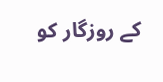کے روزگار کو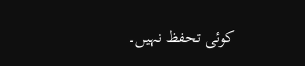کوئی تحفظ نہیں۔